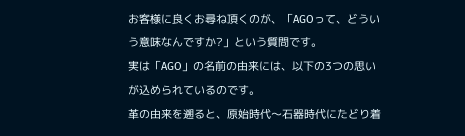お客様に良くお尋ね頂くのが、「AGOって、どういう意味なんですか?」という質問です。
実は「AGO」の名前の由来には、以下の3つの思いが込められているのです。
革の由来を遡ると、原始時代〜石器時代にたどり着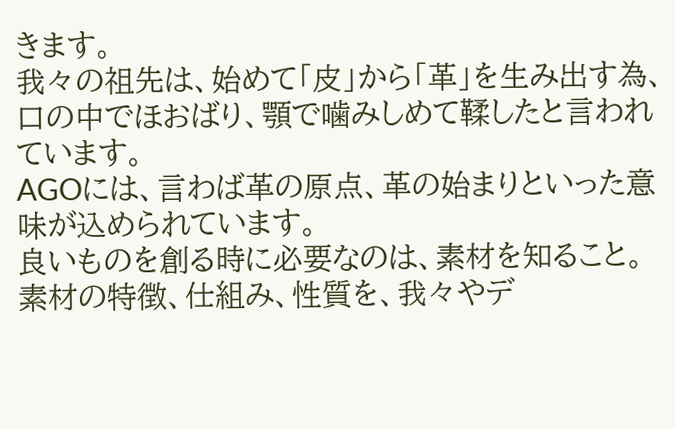きます。
我々の祖先は、始めて「皮」から「革」を生み出す為、口の中でほおばり、顎で噛みしめて鞣したと言われています。
AGOには、言わば革の原点、革の始まりといった意味が込められています。
良いものを創る時に必要なのは、素材を知ること。
素材の特徴、仕組み、性質を、我々やデ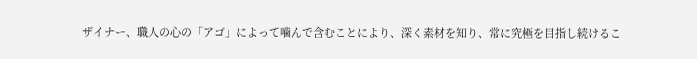ザイナー、職人の心の「アゴ」によって噛んで含むことにより、深く素材を知り、常に究極を目指し続けるこ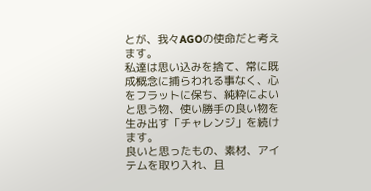とが、我々AGOの使命だと考えます。
私達は思い込みを捨て、常に既成概念に捕らわれる事なく、心をフラットに保ち、純粋によいと思う物、使い勝手の良い物を生み出す「チャレンジ」を続けます。
良いと思ったもの、素材、アイテムを取り入れ、且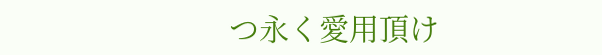つ永く愛用頂け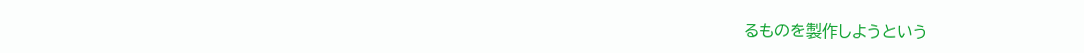るものを製作しようという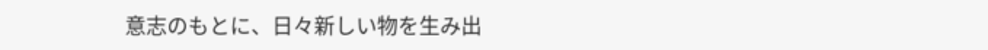意志のもとに、日々新しい物を生み出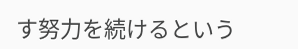す努力を続けるという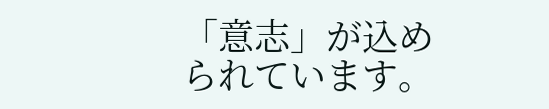「意志」が込められています。